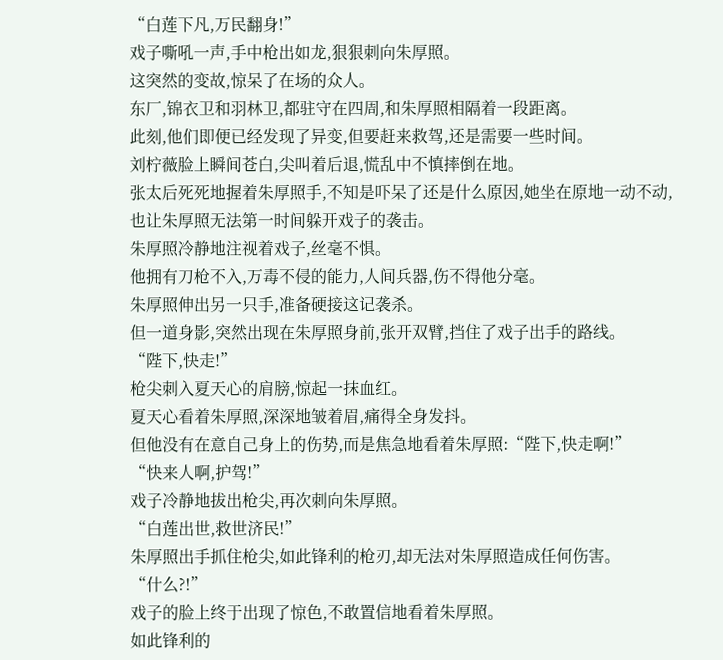“白莲下凡,万民翻身!”
戏子嘶吼一声,手中枪出如龙,狠狠刺向朱厚照。
这突然的变故,惊呆了在场的众人。
东厂,锦衣卫和羽林卫,都驻守在四周,和朱厚照相隔着一段距离。
此刻,他们即便已经发现了异变,但要赶来救驾,还是需要一些时间。
刘柠薇脸上瞬间苍白,尖叫着后退,慌乱中不慎摔倒在地。
张太后死死地握着朱厚照手,不知是吓呆了还是什么原因,她坐在原地一动不动,也让朱厚照无法第一时间躲开戏子的袭击。
朱厚照冷静地注视着戏子,丝毫不惧。
他拥有刀枪不入,万毒不侵的能力,人间兵器,伤不得他分毫。
朱厚照伸出另一只手,准备硬接这记袭杀。
但一道身影,突然出现在朱厚照身前,张开双臂,挡住了戏子出手的路线。
“陛下,快走!”
枪尖刺入夏天心的肩膀,惊起一抹血红。
夏天心看着朱厚照,深深地皱着眉,痛得全身发抖。
但他没有在意自己身上的伤势,而是焦急地看着朱厚照:“陛下,快走啊!”
“快来人啊,护驾!”
戏子冷静地拔出枪尖,再次刺向朱厚照。
“白莲出世,救世济民!”
朱厚照出手抓住枪尖,如此锋利的枪刃,却无法对朱厚照造成任何伤害。
“什么?!”
戏子的脸上终于出现了惊色,不敢置信地看着朱厚照。
如此锋利的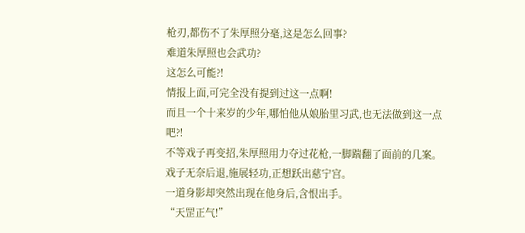枪刃,都伤不了朱厚照分毫,这是怎么回事?
难道朱厚照也会武功?
这怎么可能?!
情报上面,可完全没有提到过这一点啊!
而且一个十来岁的少年,哪怕他从娘胎里习武,也无法做到这一点吧?!
不等戏子再变招,朱厚照用力夺过花枪,一脚踹翻了面前的几案。
戏子无奈后退,施展轻功,正想跃出慈宁宫。
一道身影却突然出现在他身后,含恨出手。
“天罡正气!”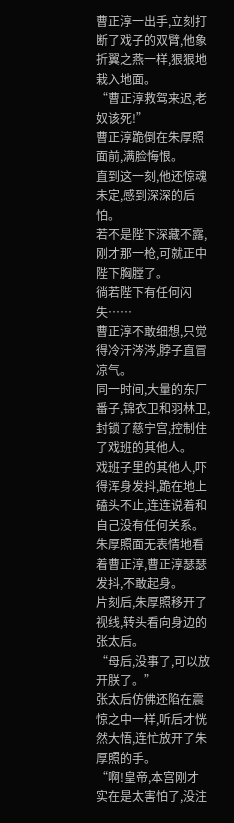曹正淳一出手,立刻打断了戏子的双臂,他象折翼之燕一样,狠狠地栽入地面。
“曹正淳救驾来迟,老奴该死!”
曹正淳跪倒在朱厚照面前,满脸悔恨。
直到这一刻,他还惊魂未定,感到深深的后怕。
若不是陛下深藏不露,刚才那一枪,可就正中陛下胸膛了。
徜若陛下有任何闪失……
曹正淳不敢细想,只觉得冷汗涔涔,脖子直冒凉气。
同一时间,大量的东厂番子,锦衣卫和羽林卫,封锁了慈宁宫,控制住了戏班的其他人。
戏班子里的其他人,吓得浑身发抖,跪在地上磕头不止,连连说着和自己没有任何关系。
朱厚照面无表情地看着曹正淳,曹正淳瑟瑟发抖,不敢起身。
片刻后,朱厚照移开了视线,转头看向身边的张太后。
“母后,没事了,可以放开朕了。”
张太后仿佛还陷在震惊之中一样,听后才恍然大悟,连忙放开了朱厚照的手。
“啊!皇帝,本宫刚才实在是太害怕了,没注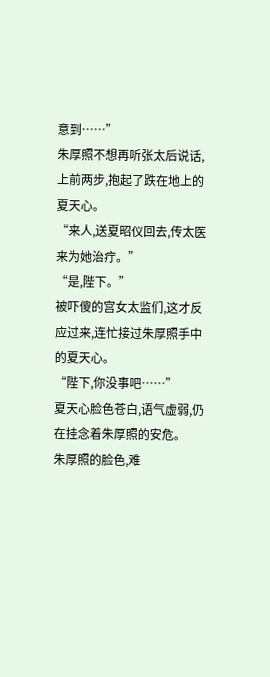意到……”
朱厚照不想再听张太后说话,上前两步,抱起了跌在地上的夏天心。
“来人,送夏昭仪回去,传太医来为她治疔。”
“是,陛下。”
被吓傻的宫女太监们,这才反应过来,连忙接过朱厚照手中的夏天心。
“陛下,你没事吧……”
夏天心脸色苍白,语气虚弱,仍在挂念着朱厚照的安危。
朱厚照的脸色,难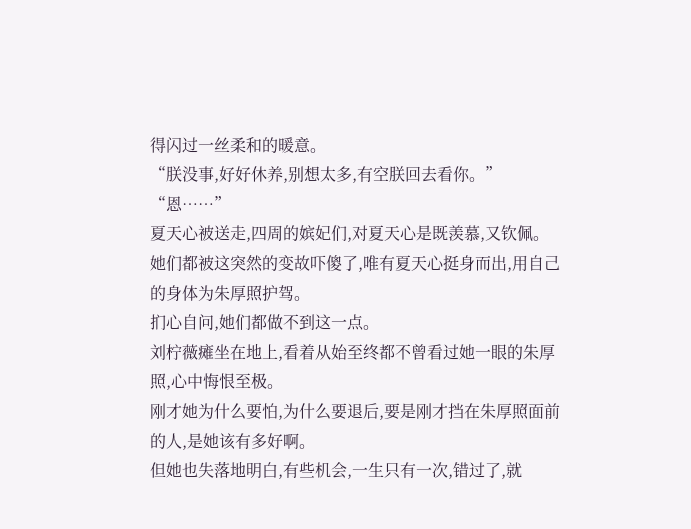得闪过一丝柔和的暖意。
“朕没事,好好休养,别想太多,有空朕回去看你。”
“恩……”
夏天心被送走,四周的嫔妃们,对夏天心是既羡慕,又钦佩。
她们都被这突然的变故吓傻了,唯有夏天心挺身而出,用自己的身体为朱厚照护驾。
扪心自问,她们都做不到这一点。
刘柠薇瘫坐在地上,看着从始至终都不曾看过她一眼的朱厚照,心中悔恨至极。
刚才她为什么要怕,为什么要退后,要是刚才挡在朱厚照面前的人,是她该有多好啊。
但她也失落地明白,有些机会,一生只有一次,错过了,就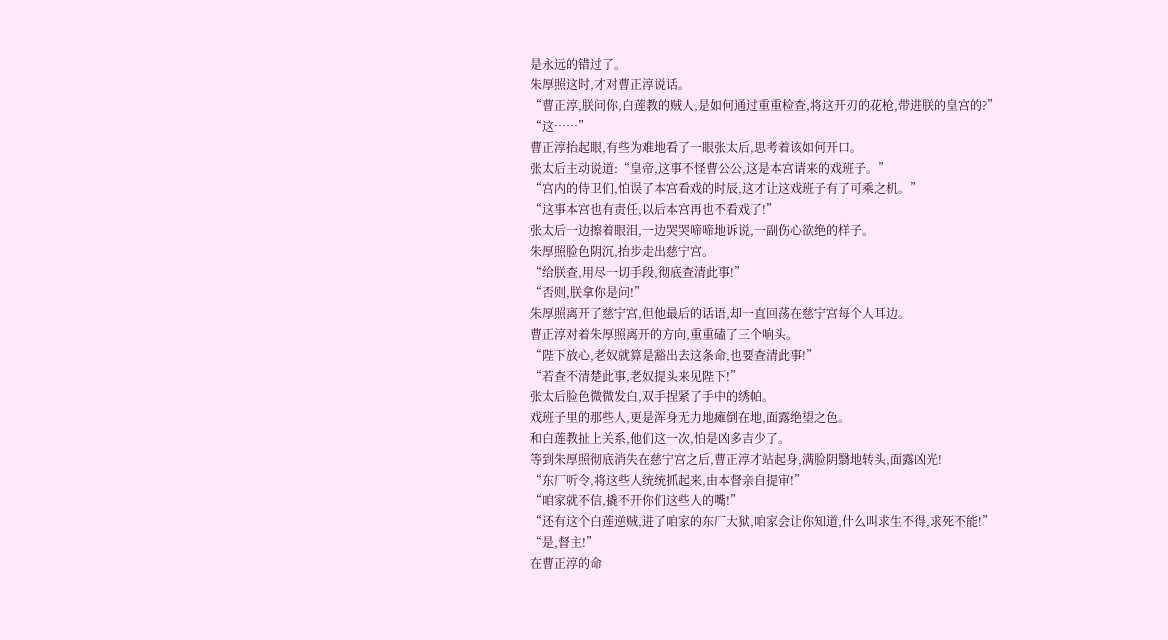是永远的错过了。
朱厚照这时,才对曹正淳说话。
“曹正淳,朕问你,白莲教的贼人,是如何通过重重检查,将这开刃的花枪,带进朕的皇宫的?”
“这……”
曹正淳抬起眼,有些为难地看了一眼张太后,思考着该如何开口。
张太后主动说道:“皇帝,这事不怪曹公公,这是本宫请来的戏班子。”
“宫内的侍卫们,怕误了本宫看戏的时辰,这才让这戏班子有了可乘之机。”
“这事本宫也有责任,以后本宫再也不看戏了!”
张太后一边擦着眼泪,一边哭哭啼啼地诉说,一副伤心欲绝的样子。
朱厚照脸色阴沉,抬步走出慈宁宫。
“给朕查,用尽一切手段,彻底查清此事!”
“否则,朕拿你是问!”
朱厚照离开了慈宁宫,但他最后的话语,却一直回荡在慈宁宫每个人耳边。
曹正淳对着朱厚照离开的方向,重重磕了三个响头。
“陛下放心,老奴就算是豁出去这条命,也要查清此事!”
“若查不清楚此事,老奴提头来见陛下!”
张太后脸色微微发白,双手捏紧了手中的绣帕。
戏班子里的那些人,更是浑身无力地瘫倒在地,面露绝望之色。
和白莲教扯上关系,他们这一次,怕是凶多吉少了。
等到朱厚照彻底消失在慈宁宫之后,曹正淳才站起身,满脸阴翳地转头,面露凶光!
“东厂听令,将这些人统统抓起来,由本督亲自提审!”
“咱家就不信,撬不开你们这些人的嘴!”
“还有这个白莲逆贼,进了咱家的东厂大狱,咱家会让你知道,什么叫求生不得,求死不能!”
“是,督主!”
在曹正淳的命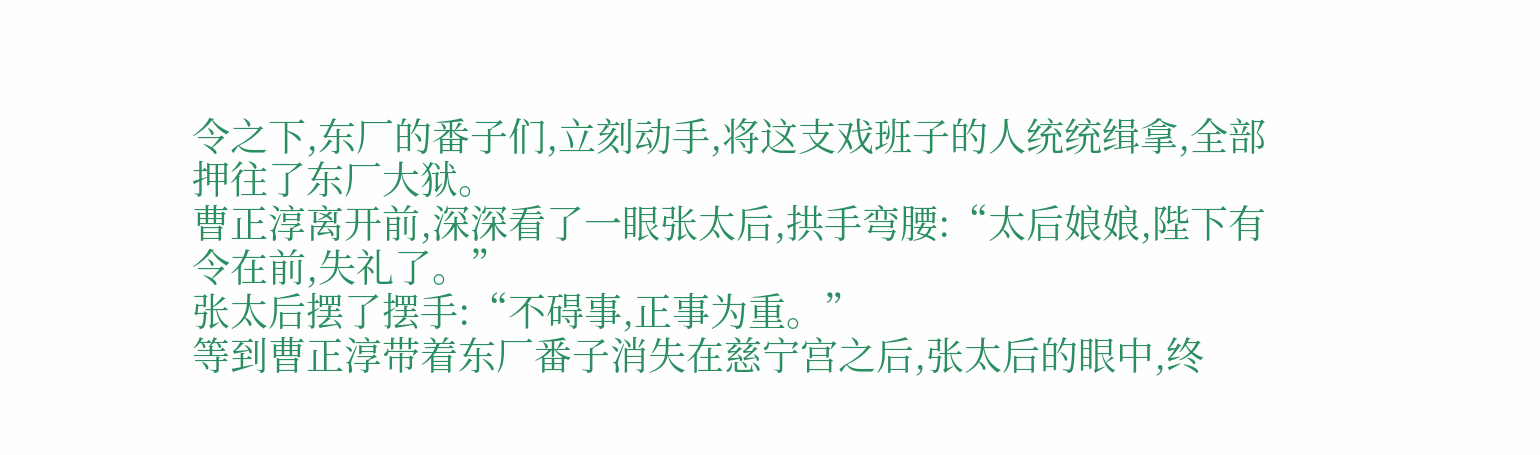令之下,东厂的番子们,立刻动手,将这支戏班子的人统统缉拿,全部押往了东厂大狱。
曹正淳离开前,深深看了一眼张太后,拱手弯腰:“太后娘娘,陛下有令在前,失礼了。”
张太后摆了摆手:“不碍事,正事为重。”
等到曹正淳带着东厂番子消失在慈宁宫之后,张太后的眼中,终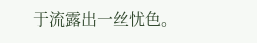于流露出一丝忧色。